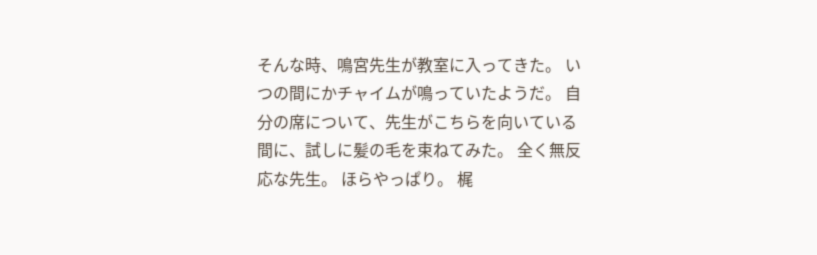そんな時、鳴宮先生が教室に入ってきた。 いつの間にかチャイムが鳴っていたようだ。 自分の席について、先生がこちらを向いている間に、試しに髪の毛を束ねてみた。 全く無反応な先生。 ほらやっぱり。 梶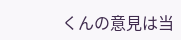くんの意見は当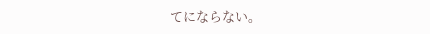てにならない。